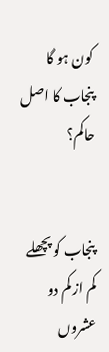کون ہو گا پنجاب کا اصل حاکم؟


پنجاب کو پچھلے کم از کم دو عشروں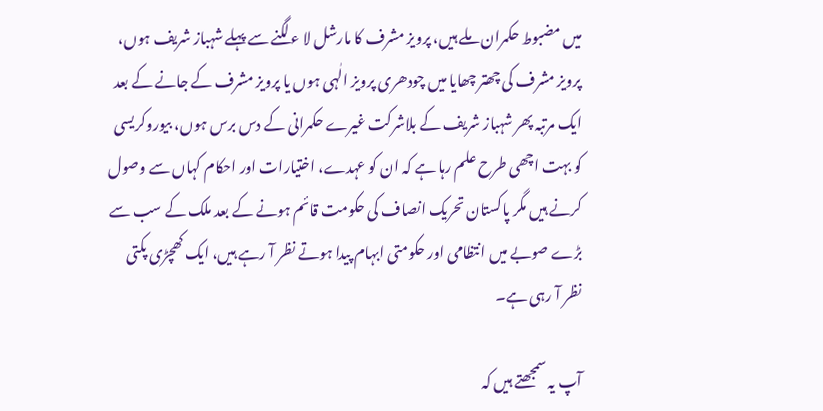میں مضبوط حکمران ملے ہیں، پرویز مشرف کا مارشل لا ء لگنے سے پہلے شہباز شریف ہوں، پرویز مشرف کی چھتر چھایا میں چودھری پرویز الٰہی ہوں یا پرویز مشرف کے جانے کے بعد ایک مرتبہ پھر شہباز شریف کے بلاشرکت غیرے حکمرانی کے دس برس ہوں، بیوروکریسی کو بہت اچھی طرح علم رہا ہے کہ ان کو عہدے، اختیارات اور احکام کہاں سے وصول کرنے ہیں مگر پاکستان تحریک انصاف کی حکومت قائم ہونے کے بعد ملک کے سب سے بڑے صوبے میں انتظامی اور حکومتی ابہام پیدا ہوتے نظر آ رہے ہیں، ایک کھچڑی پکتی نظر آ رہی ہے۔

آپ یہ سمجھتے ہیں کہ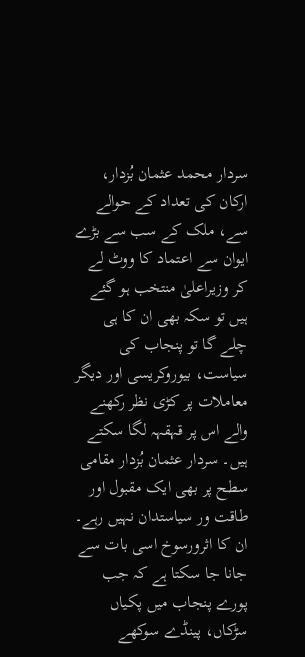سردار محمد عثمان بُزدار، ارکان کی تعداد کے حوالے سے، ملک کے سب سے بڑے ایوان سے اعتماد کا ووٹ لے کر وزیراعلیٰ منتخب ہو گئے ہیں تو سکہ بھی ان کا ہی چلے گا تو پنجاب کی سیاست، بیوروکریسی اور دیگر معاملات پر کڑی نظر رکھنے والے اس پر قہقہہ لگا سکتے ہیں۔ سردار عثمان بُزدار مقامی سطح پر بھی ایک مقبول اور طاقت ور سیاستدان نہیں رہے۔ ان کا اثرورسوخ اسی بات سے جانا جا سکتا ہے کہ جب پورے پنجاب میں پکیاں سڑکاں، پینڈے سوکھے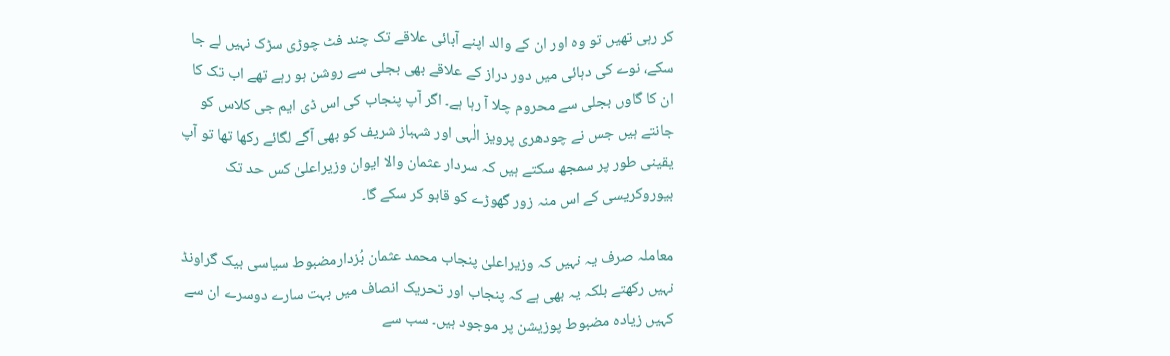کر رہی تھیں تو وہ اور ان کے والد اپنے آبائی علاقے تک چند فٹ چوڑی سڑک نہیں لے جا سکے، نوے کی دہائی میں دور دراز کے علاقے بھی بجلی سے روشن ہو رہے تھے اب تک کا ان کا گاوں بجلی سے محروم چلا آ رہا ہے۔ اگر آپ پنجاب کی اس ڈی ایم جی کلاس کو جانتے ہیں جس نے چودھری پرویز الٰہی اور شہباز شریف کو بھی آگے لگائے رکھا تھا تو آپ یقینی طور پر سمجھ سکتے ہیں کہ سردار عثمان والا ایوان وزیراعلیٰ کس حد تک بیوروکریسی کے اس منہ زور گھوڑے کو قابو کر سکے گا۔

معاملہ صرف یہ نہیں کہ وزیراعلیٰ پنجاب محمد عثمان بُزدارمضبوط سیاسی بیک گراونڈ نہیں رکھتے بلکہ یہ بھی ہے کہ پنجاب اور تحریک انصاف میں بہت سارے دوسرے ان سے کہیں زیادہ مضبوط پوزیشن پر موجود ہیں۔ سب سے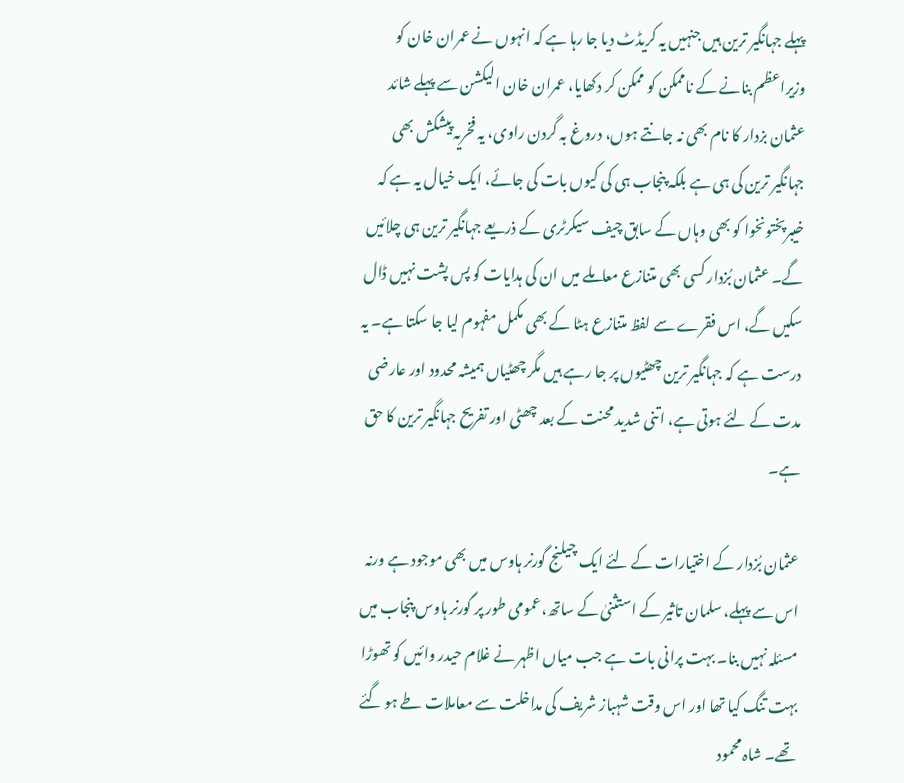پہلے جہانگیر ترین ہیں جنہیں یہ کریڈٹ دیا جا رہا ہے کہ انہوں نے عمران خان کو وزیراعظم بنانے کے ناممکن کو ممکن کر دکھایا، عمران خان الیکشن سے پہلے شائد عثمان بزدار کا نام بھی نہ جانتے ہوں، دروغ بہ گردن راوی، یہ فخریہ پیشکش بھی جہانگیر ترین کی ہی ہے بلکہ پنجاب ہی کی کیوں بات کی جائے، ایک خیال یہ ہے کہ خیبرپختونخوا کو بھی وہاں کے سابق چیف سیکرٹری کے ذریعے جہانگیر ترین ہی چلائیں گے۔ عثمان بُزدار کسی بھی متنازع معاملے میں ان کی ہدایات کو پس پشت نہیں ڈال سکیں گے، اس فقرے سے لفظ متنازع ہٹا کے بھی مکمل مفہوم لیا جا سکتا ہے۔ یہ درست ہے کہ جہانگیر ترین چھٹیوں پر جا رہے ہیں مگر چھٹیاں ہمیشہ محدود اور عارضی مدت کے لئے ہوتی ہے، اتنی شدید محنت کے بعد چھٹی اور تفریح جہانگیر ترین کا حق ہے۔

عثمان بُزدار کے اختیارات کے لئے ایک چیلنج گورنر ہاوس میں بھی موجود ہے ورنہ اس سے پہلے، سلمان تاثیر کے استثنیٰ کے ساتھ،عمومی طور پر گورنر ہاوس پنجاب میں مسئلہ نہیں بنا۔ بہت پرانی بات ہے جب میاں اظہر نے غلام حیدر وائیں کو تھوڑا بہت تنگ کیا تھا اور اس وقت شہباز شریف کی مداخلت سے معاملات طے ہو گئے تھے۔ شاہ محمود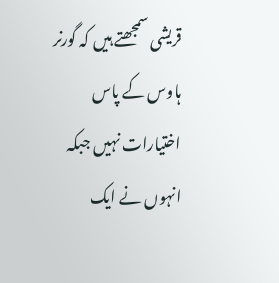قریشی سمجھتے ہیں کہ گورنر ہاوس کے پاس اختیارات نہیں جبکہ انہوں نے ایک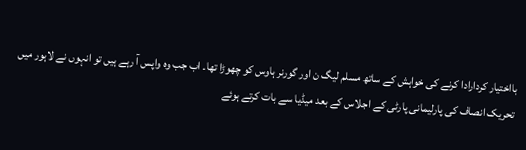بااختیار کردارادا کرنے کی خواہش کے ساتھ مسلم لیگ ن اور گورنر ہاوس کو چھوڑا تھا۔ اب جب وہ واپس آ رہے ہیں تو انہوں نے لاہور میں تحریک انصاف کی پارلیمانی پارٹی کے اجلاس کے بعد میڈیا سے بات کرتے ہوئے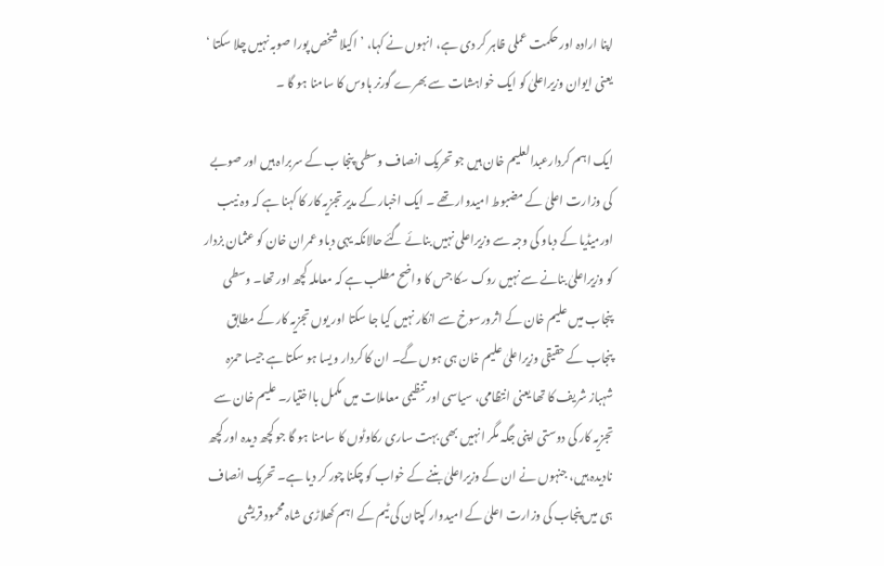اپنا ارادہ اور حکمت عملی ظاہر کر دی ہے، انہوں نے کہا، ’اکیلا شخص پورا صوبہ نہیں چلا سکتا ‘ یعنی ایوان وزیراعلیٰ کو ایک خواہشات سے بھرے گورنر ہاوس کا سامنا ہو گا ۔

ایک اہم کردارعبدالعلیم خان ہیں جو تحریک انصاف وسطی پنجا ب کے سربراہ ہیں اور صوبے کی وزارت اعلیٰ کے مضبوط امیدوار تھے ۔ ایک اخبار کے مدیر تجزیہ کار کا کہنا ہے کہ وہ نیب اورمیڈیا کے دباو کی وجہ سے وزیراعلی نہیں بنائے گئے حالانکہ یہی دباو عمران خان کو عثمان بزدار کو وزیراعلیٰ بنانے سے نہیں روک سکا جس کا واضح مطلب ہے کہ معاملہ کچھ اور تھا۔ وسطی پنجاب میں علیم خان کے اثرورسوخ سے انکار نہیں کیا جا سکتا اور یوں تجزیہ کار کے مطابق پنجاب کے حقیقی وزیراعلیٰ علیم خان ہی ہوں گے۔ ان کا کردار ویسا ہو سکتا ہے جیسا حمزہ شہباز شریف کا تھا یعنی انتظامی، سیاسی اور تنظیمی معاملات میں مکمل بااختیار۔ علیم خان سے تجزیہ کار کی دوستی اپنی جگہ مگر انہیں بھی بہت ساری رکاوٹوں کا سامنا ہو گا جو کچھ دیدہ اور کچھ نادیدہ ہیں، جنہوں نے ان کے وزیراعلیٰ بننے کے خواب کو چکنا چور کر دیا ہے۔ تحریک انصاف ہی میں پنجاب کی وزارت اعلیٰ کے امیدوار کپتان کی ٹیم کے اہم کھلاڑی شاہ محمود قریشی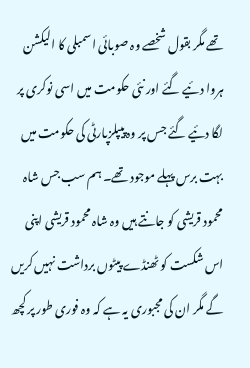تھے مگر بقول شخصے وہ صوبائی اسمبلی کا الیکشن ہروا دئیے گئے اور نئی حکومت میں اسی نوکری پر لگا دئیے گئے جس پر وہ پیپلزپارٹی کی حکومت میں بہت برس پہلے موجود تھے۔ ہم سب جس شاہ محمود قریشی کو جانتے ہیں وہ شاہ محمود قریشی اپنی اس شکست کو ٹھنڈے پیٹوں برداشت نہیں کریں گے مگر ان کی مجبوری یہ ہے کہ وہ فوری طور پر کچھ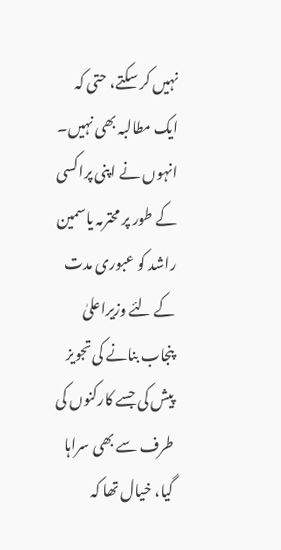نہیں کر سکتے، حتی کہ ایک مطالبہ بھی نہیں۔ انہوں نے اپنی پراکسی کے طور پر محترمہ یاسمین راشد کو عبوری مدت کے لئے وزیراعلیٰ پنجاب بنانے کی تجویز پیش کی جسے کارکنوں کی طرف سے بھی سراہا گیا، خیال تھا کہ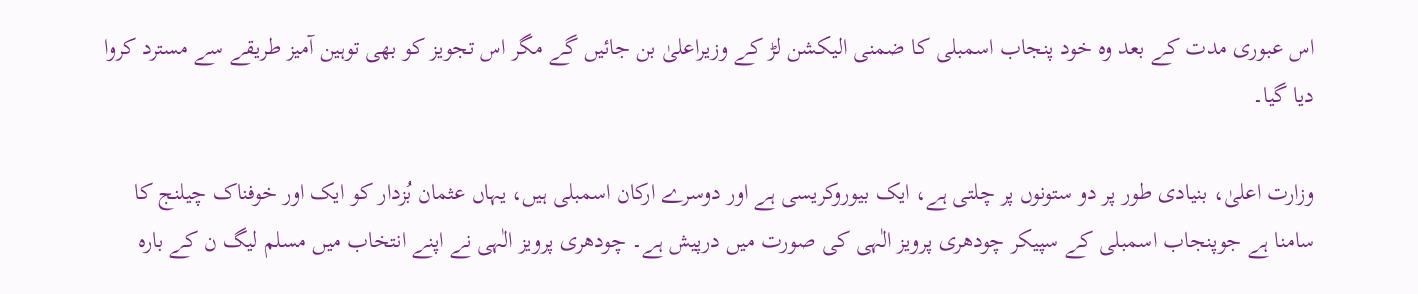اس عبوری مدت کے بعد وہ خود پنجاب اسمبلی کا ضمنی الیکشن لڑ کے وزیراعلیٰ بن جائیں گے مگر اس تجویز کو بھی توہین آمیز طریقے سے مسترد کروا دیا گیا۔

وزارت اعلیٰ، بنیادی طور پر دو ستونوں پر چلتی ہے، ایک بیوروکریسی ہے اور دوسرے ارکان اسمبلی ہیں، یہاں عثمان بُزدار کو ایک اور خوفناک چیلنج کا سامنا ہے جوپنجاب اسمبلی کے سپیکر چودھری پرویز الٰہی کی صورت میں درپیش ہے۔ چودھری پرویز الٰہی نے اپنے انتخاب میں مسلم لیگ ن کے بارہ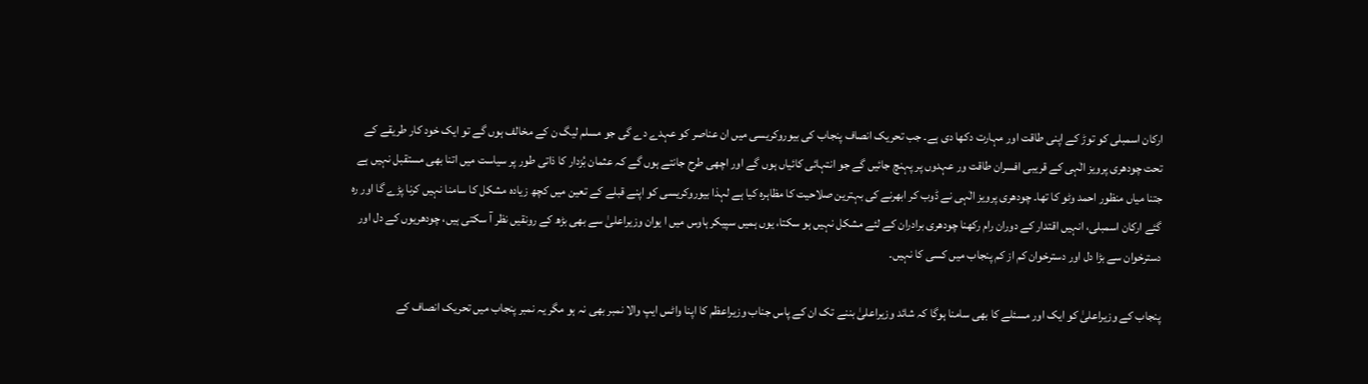ارکان اسمبلی کو توڑ کے اپنی طاقت اور مہارت دکھا دی ہے۔ جب تحریک انصاف پنجاب کی بیوروکریسی میں ان عناصر کو عہدے دے گی جو مسلم لیگ ن کے مخالف ہوں گے تو ایک خود کار طریقے کے تحت چودھری پرویز الٰہی کے قریبی افسران طاقت ور عہدوں پر پہنچ جائیں گے جو انتہائی کائیاں ہوں گے اور اچھی طرح جانتے ہوں گے کہ عثمان بُزدار کا ذاتی طور پر سیاست میں اتنا بھی مستقبل نہیں ہے جتنا میاں منظور احمد وٹو کا تھا۔ چودھری پرویز الٰہی نے ڈوب کر ابھرنے کی بہترین صلاحیت کا مظاہرہ کیا ہے لہذا بیوروکریسی کو اپنے قبلے کے تعین میں کچھ زیادہ مشکل کا سامنا نہیں کرنا پڑے گا اور رہ گئے ارکان اسمبلی، انہیں اقتدار کے دوران رام رکھنا چودھری برادران کے لئے مشکل نہیں ہو سکتا، یوں ہمیں سپیکر ہاوس میں ا یوان وزیراعلیٰ سے بھی بڑھ کے رونقیں نظر آ سکتی ہیں، چودھریوں کے دل اور دسترخوان سے بڑا دل اور دسترخوان کم از کم پنجاب میں کسی کا نہیں۔

پنجاب کے وزیراعلیٰ کو ایک اور مسئلے کا بھی سامنا ہوگا کہ شائد وزیراعلیٰ بننے تک ان کے پاس جناب وزیراعظم کا اپنا واٹس ایپ والا نمبر بھی نہ ہو مگر یہ نمبر پنجاب میں تحریک انصاف کے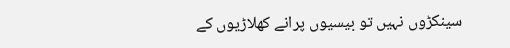سینکڑوں نہیں تو بیسیوں پرانے کھلاڑیوں کے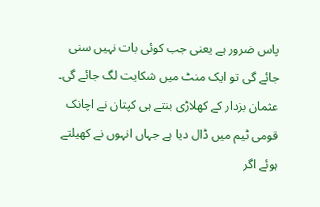پاس ضرور ہے یعنی جب کوئی بات نہیں سنی جائے گی تو ایک منٹ میں شکایت لگ جائے گی۔ عثمان بزدار کے کھلاڑی بنتے ہی کپتان نے اچانک قومی ٹیم میں ڈال دیا ہے جہاں انہوں نے کھیلتے ہوئے اگر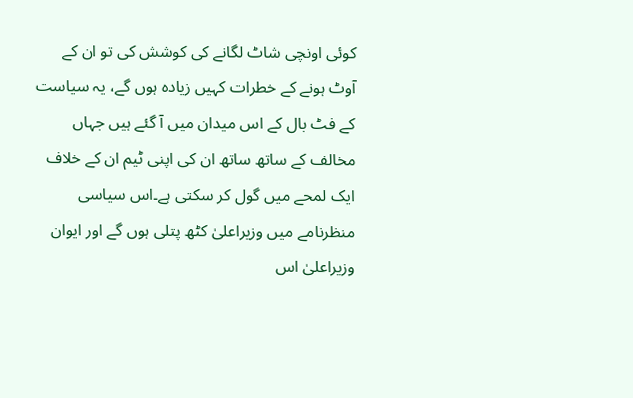کوئی اونچی شاٹ لگانے کی کوشش کی تو ان کے آوٹ ہونے کے خطرات کہیں زیادہ ہوں گے، یہ سیاست کے فٹ بال کے اس میدان میں آ گئے ہیں جہاں مخالف کے ساتھ ساتھ ان کی اپنی ٹیم ان کے خلاف ایک لمحے میں گول کر سکتی ہے۔اس سیاسی منظرنامے میں وزیراعلیٰ کٹھ پتلی ہوں گے اور ایوان وزیراعلیٰ اس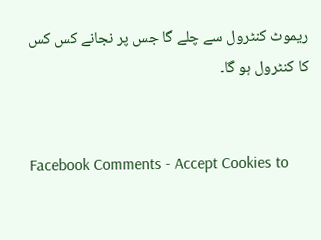ریموٹ کنٹرول سے چلے گا جس پر نجانے کس کس کا کنٹرول ہو گا۔


Facebook Comments - Accept Cookies to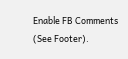Enable FB Comments (See Footer).